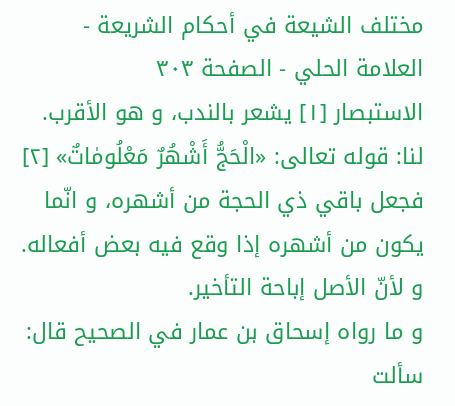مختلف الشيعة في أحكام الشريعة - العلامة الحلي - الصفحة ٣٠٣
الاستبصار [١] يشعر بالندب، و هو الأقرب.
لنا: قوله تعالى: «الْحَجُّ أَشْهُرٌ مَعْلُومٰاتٌ» [٢] فجعل باقي ذي الحجة من أشهره، و انّما يكون من أشهره إذا وقع فيه بعض أفعاله.
و لأنّ الأصل إباحة التأخير.
و ما رواه إسحاق بن عمار في الصحيح قال: سألت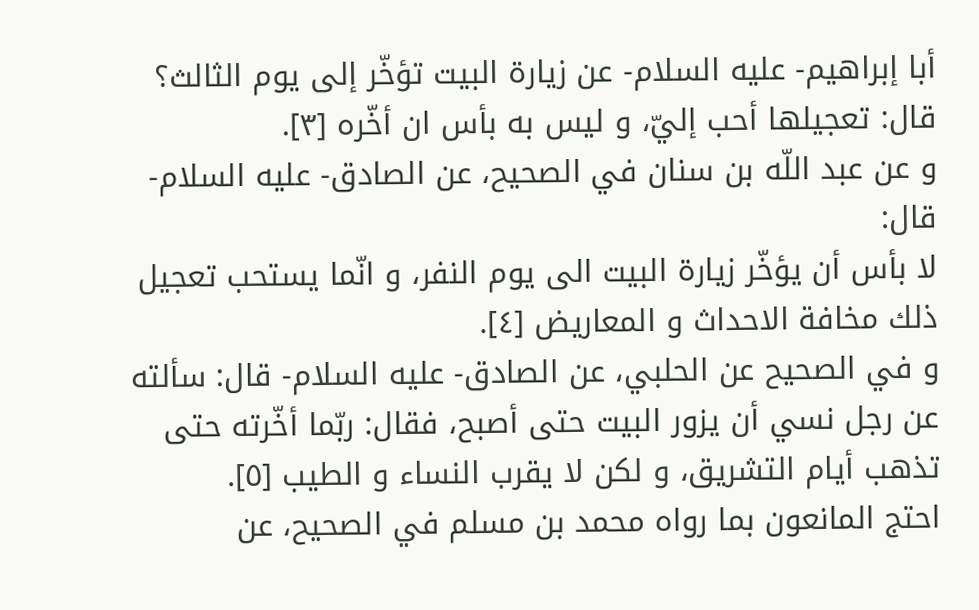أبا إبراهيم- عليه السلام- عن زيارة البيت تؤخّر إلى يوم الثالث؟ قال: تعجيلها أحب إليّ، و ليس به بأس ان أخّره [٣].
و عن عبد اللّه بن سنان في الصحيح، عن الصادق- عليه السلام- قال:
لا بأس أن يؤخّر زيارة البيت الى يوم النفر، و انّما يستحب تعجيل ذلك مخافة الاحداث و المعاريض [٤].
و في الصحيح عن الحلبي، عن الصادق- عليه السلام- قال: سألته عن رجل نسي أن يزور البيت حتى أصبح، فقال: ربّما أخّرته حتى تذهب أيام التشريق، و لكن لا يقرب النساء و الطيب [٥].
احتج المانعون بما رواه محمد بن مسلم في الصحيح، عن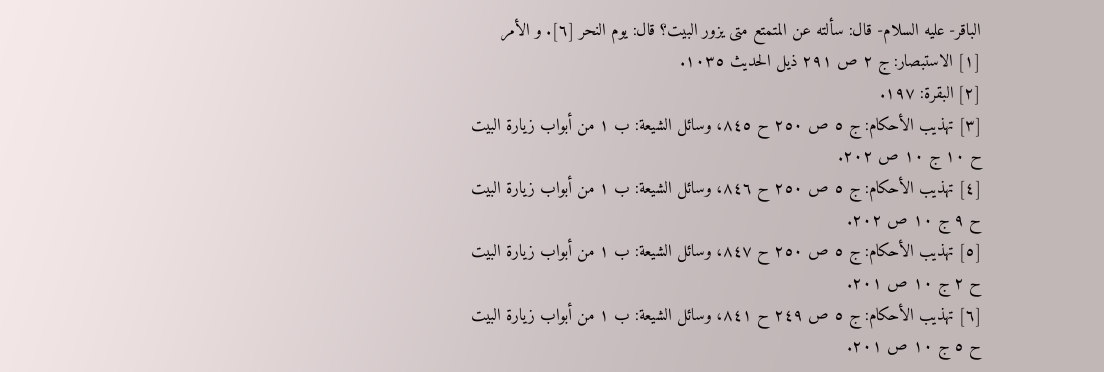الباقر- عليه السلام- قال: سألته عن المتمتع متى يزور البيت؟ قال: يوم النحر [٦]. و الأمر
[١] الاستبصار: ج ٢ ص ٢٩١ ذيل الحديث ١٠٣٥.
[٢] البقرة: ١٩٧.
[٣] تهذيب الأحكام: ج ٥ ص ٢٥٠ ح ٨٤٥، وسائل الشيعة: ب ١ من أبواب زيارة البيت ح ١٠ ج ١٠ ص ٢٠٢.
[٤] تهذيب الأحكام: ج ٥ ص ٢٥٠ ح ٨٤٦، وسائل الشيعة: ب ١ من أبواب زيارة البيت ح ٩ ج ١٠ ص ٢٠٢.
[٥] تهذيب الأحكام: ج ٥ ص ٢٥٠ ح ٨٤٧، وسائل الشيعة: ب ١ من أبواب زيارة البيت ح ٢ ج ١٠ ص ٢٠١.
[٦] تهذيب الأحكام: ج ٥ ص ٢٤٩ ح ٨٤١، وسائل الشيعة: ب ١ من أبواب زيارة البيت ح ٥ ج ١٠ ص ٢٠١.